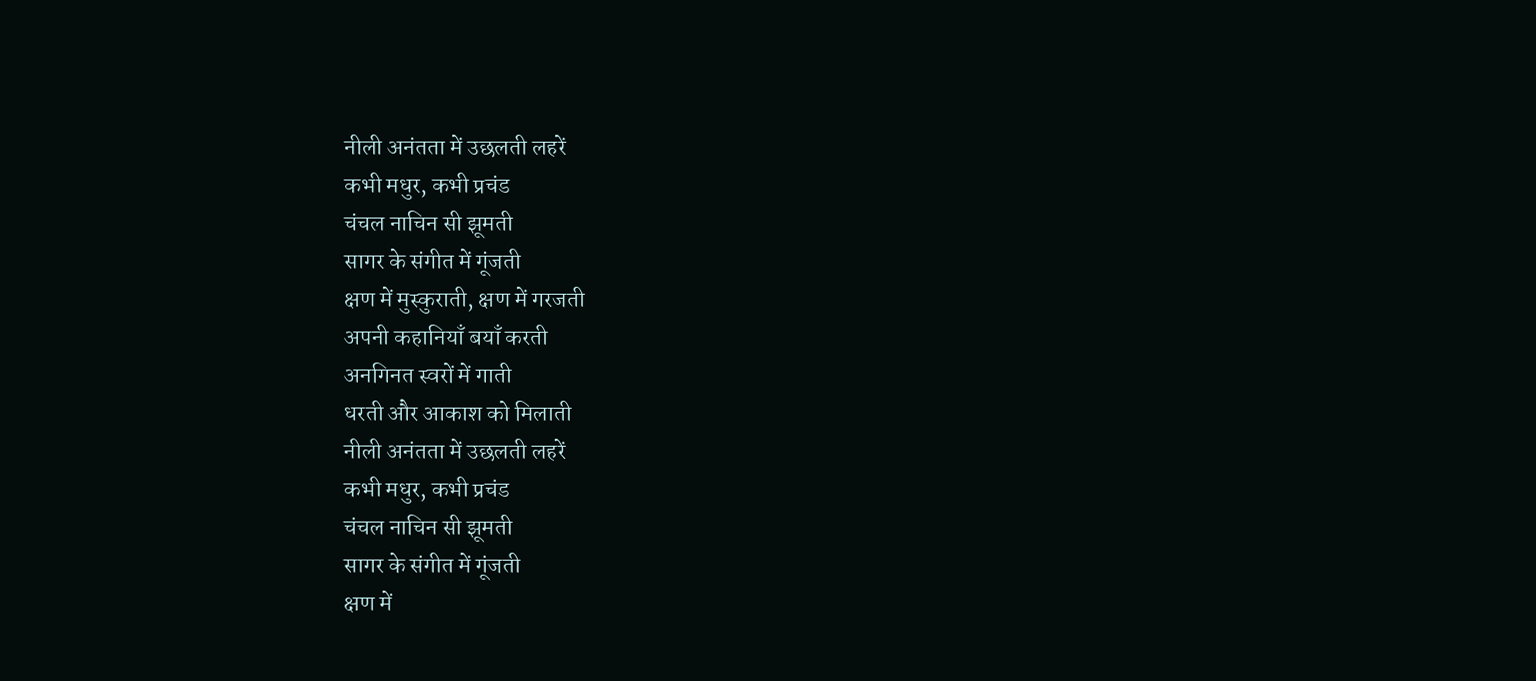नीली अनंतता में उछलती लहरें
कभी मधुर, कभी प्रचंड
चंचल नाचिन सी झूमती
सागर के संगीत में गूंजती
क्षण में मुस्कुराती, क्षण में गरजती
अपनी कहानियाँ बयाँ करती
अनगिनत स्वरों में गाती
धरती और आकाश को मिलाती
नीली अनंतता में उछलती लहरें
कभी मधुर, कभी प्रचंड
चंचल नाचिन सी झूमती
सागर के संगीत में गूंजती
क्षण में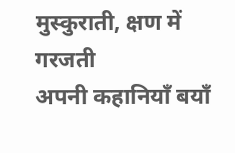मुस्कुराती, क्षण में गरजती
अपनी कहानियाँ बयाँ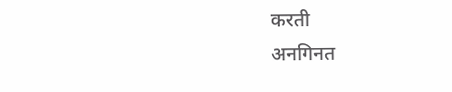करती
अनगिनत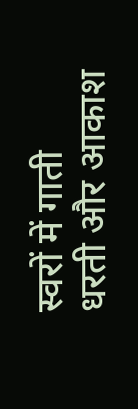स्वरों में गाती
धरती और आकाश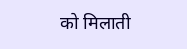को मिलाती